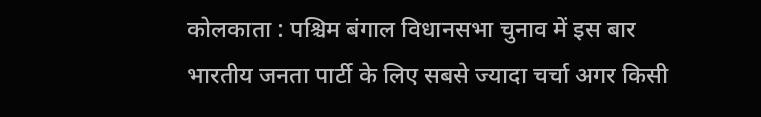कोलकाता : पश्चिम बंगाल विधानसभा चुनाव में इस बार भारतीय जनता पार्टी के लिए सबसे ज्यादा चर्चा अगर किसी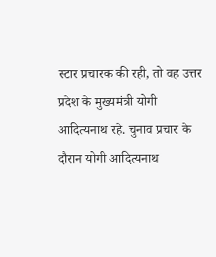स्टार प्रचारक की रही, तो वह उत्तर प्रदेश के मुख्यमंत्री योगी आदित्यनाथ रहे. चुनाव प्रचार के दौरान योगी आदित्यनाथ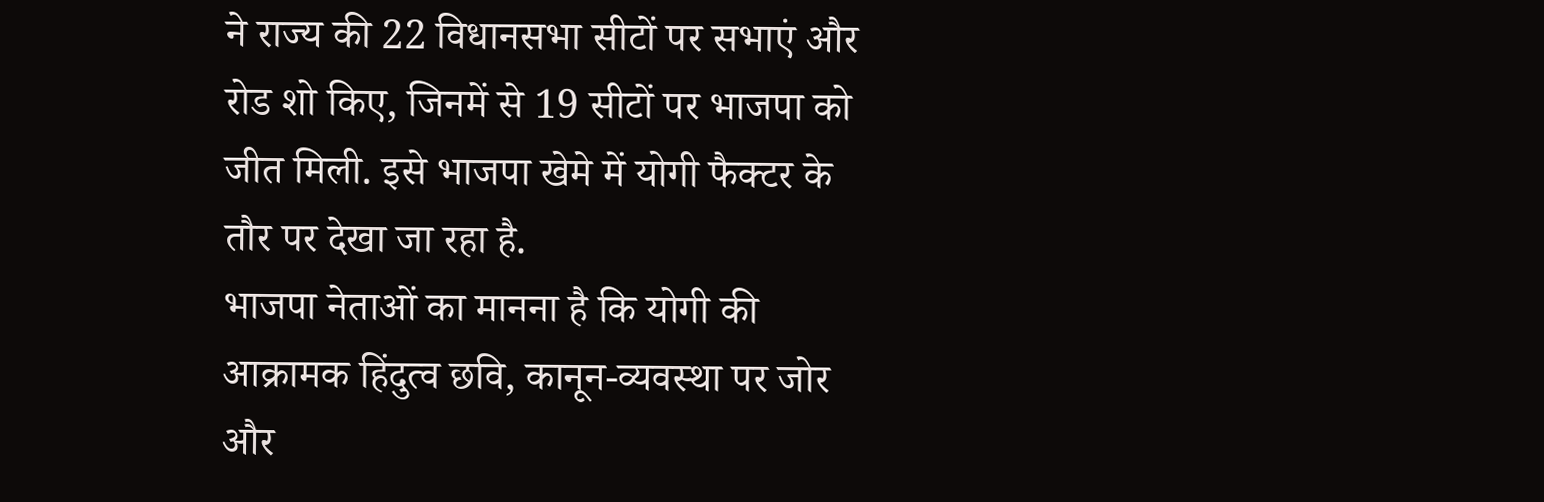ने राज्य की 22 विधानसभा सीटों पर सभाएं और रोड शो किए, जिनमें से 19 सीटों पर भाजपा को जीत मिली. इसे भाजपा खेमे में योगी फैक्टर के तौर पर देखा जा रहा है.
भाजपा नेताओं का मानना है कि योगी की आक्रामक हिंदुत्व छवि, कानून-व्यवस्था पर जोर और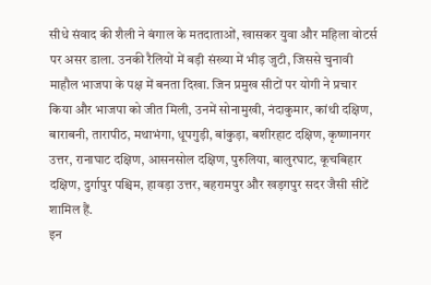सीधे संवाद की शैली ने बंगाल के मतदाताओं, खासकर युवा और महिला वोटर्स पर असर डाला. उनकी रैलियों में बड़ी संख्या में भीड़ जुटी, जिससे चुनावी माहौल भाजपा के पक्ष में बनता दिखा. जिन प्रमुख सीटों पर योगी ने प्रचार किया और भाजपा को जीत मिली, उनमें सोनामुखी, नंदाकुमार, कांथी दक्षिण, बाराबनी, तारापीठ, मथाभंगा, धूपगुड़ी, बांकुड़ा, बशीरहाट दक्षिण, कृष्णानगर उत्तर, रानाघाट दक्षिण, आसनसोल दक्षिण, पुरुलिया, बालुरघाट, कूचबिहार दक्षिण, दुर्गापुर पश्चिम, हावड़ा उत्तर, बहरामपुर और खड़गपुर सदर जैसी सीटें शामिल हैं.
इन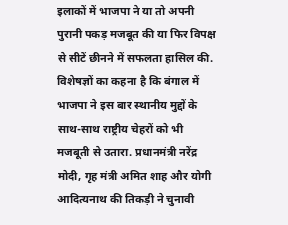इलाकों में भाजपा ने या तो अपनी पुरानी पकड़ मजबूत की या फिर विपक्ष से सीटें छीनने में सफलता हासिल की. विशेषज्ञों का कहना है कि बंगाल में भाजपा ने इस बार स्थानीय मुद्दों के साथ-साथ राष्ट्रीय चेहरों को भी मजबूती से उतारा. प्रधानमंत्री नरेंद्र मोदी, गृह मंत्री अमित शाह और योगी आदित्यनाथ की तिकड़ी ने चुनावी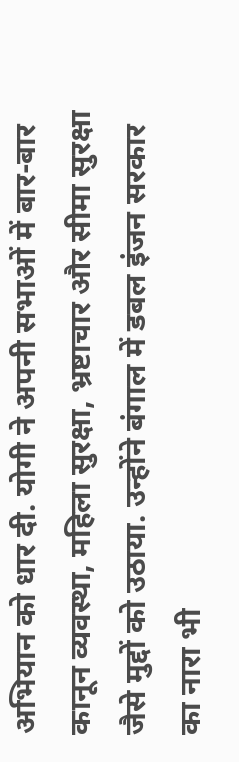अभियान को धार दी. योगी ने अपनी सभाओं में बार-बार कानून व्यवस्था, महिला सुरक्षा, भ्रष्टाचार और सीमा सुरक्षा जैसे मुद्दों को उठाया. उन्होंने बंगाल में डबल इंजन सरकार का नारा भी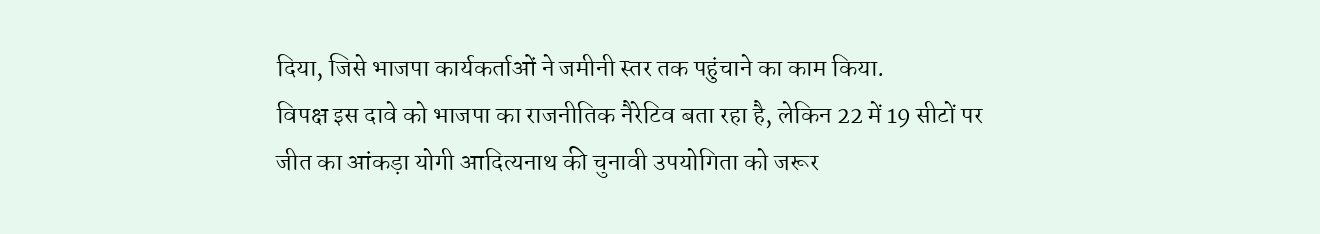दिया, जिसे भाजपा कार्यकर्ताओं ने जमीनी स्तर तक पहुंचाने का काम किया.
विपक्ष इस दावे को भाजपा का राजनीतिक नैरेटिव बता रहा है, लेकिन 22 में 19 सीटों पर जीत का आंकड़ा योगी आदित्यनाथ की चुनावी उपयोगिता को जरूर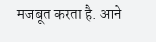मजबूत करता है. आने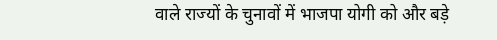वाले राज्यों के चुनावों में भाजपा योगी को और बड़े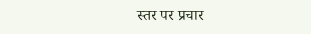स्तर पर प्रचार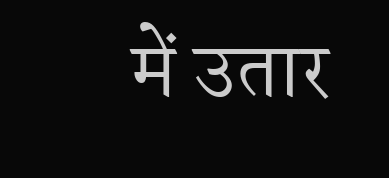में उतार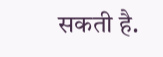सकती है.